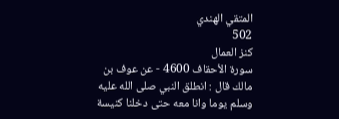المتقي الهندي
502
كنز العمال
سورة الأحقاف 4600 - عن عوف بن مالك قال : انطلق النبي صلى الله عليه وسلم يوما وانا معه حتى دخلنا كنيسة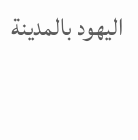اليهود بالمدينة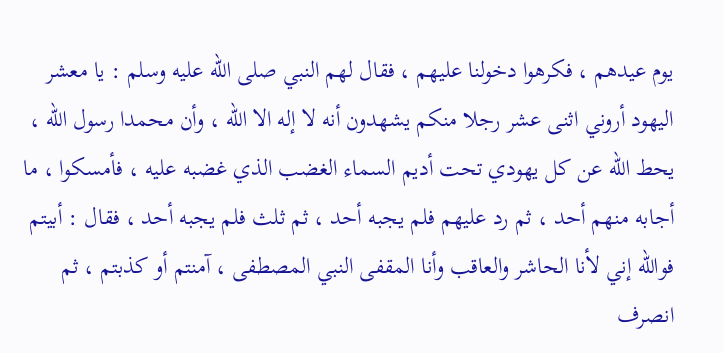يوم عيدهم ، فكرهوا دخولنا عليهم ، فقال لهم النبي صلى الله عليه وسلم : يا معشر اليهود أروني اثنى عشر رجلا منكم يشهدون أنه لا إله الا الله ، وأن محمدا رسول الله ، يحط الله عن كل يهودي تحت أديم السماء الغضب الذي غضبه عليه ، فأمسكوا ، ما أجابه منهم أحد ، ثم رد عليهم فلم يجبه أحد ، ثم ثلث فلم يجبه أحد ، فقال : أبيتم فوالله إني لأنا الحاشر والعاقب وأنا المقفى النبي المصطفى ، آمنتم أو كذبتم ، ثم انصرف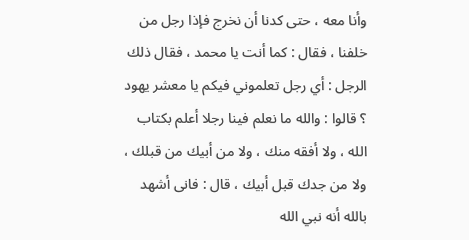وأنا معه ، حتى كدنا أن نخرج فإذا رجل من خلفنا ، فقال : كما أنت يا محمد ، فقال ذلك الرجل : أي رجل تعلموني فيكم يا معشر يهود ؟ قالوا : والله ما نعلم فينا رجلا أعلم بكتاب الله ، ولا أفقه منك ، ولا من أبيك من قبلك ، ولا من جدك قبل أبيك ، قال : فانى أشهد بالله أنه نبي الله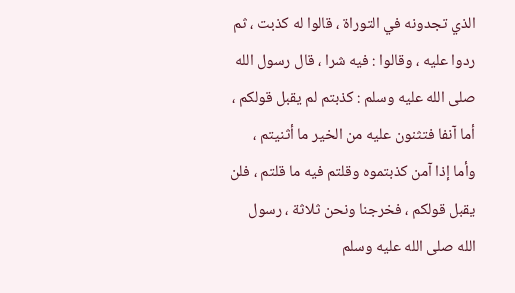الذي تجدونه في التوراة ، قالوا له كذبت ، ثم ردوا عليه ، وقالوا : فيه شرا ، قال رسول الله صلى الله عليه وسلم : كذبتم لم يقبل قولكم ، أما آنفا فتثنون عليه من الخير ما أثنيتم ، وأما إذا آمن كذبتموه وقلتم فيه ما قلتم ، فلن يقبل قولكم ، فخرجنا ونحن ثلاثة ، رسول الله صلى الله عليه وسلم